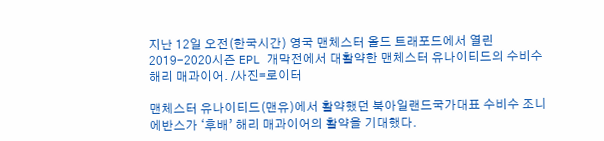지난 12일 오전(한국시간) 영국 맨체스터 올드 트래포드에서 열린 2019-2020시즌 EPL 개막전에서 대활약한 맨체스터 유나이티드의 수비수 해리 매과이어. /사진=로이터

맨체스터 유나이티드(맨유)에서 활약했던 북아일랜드국가대표 수비수 조니 에반스가 ‘후배’ 해리 매과이어의 활약을 기대했다.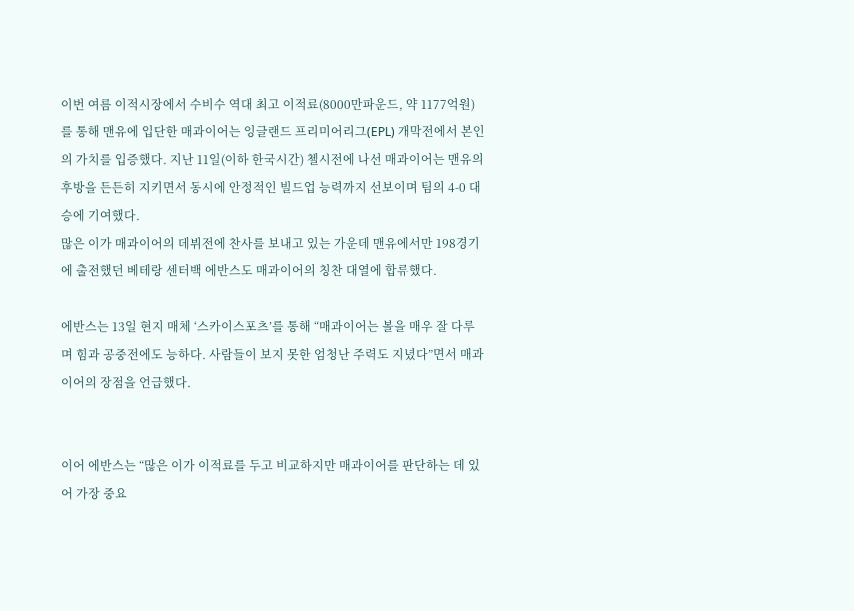이번 여름 이적시장에서 수비수 역대 최고 이적료(8000만파운드, 약 1177억원)를 통해 맨유에 입단한 매과이어는 잉글랜드 프리미어리그(EPL) 개막전에서 본인의 가치를 입증했다. 지난 11일(이하 한국시간) 첼시전에 나선 매과이어는 맨유의 후방을 든든히 지키면서 동시에 안정적인 빌드업 능력까지 선보이며 팀의 4-0 대승에 기여했다.
많은 이가 매과이어의 데뷔전에 찬사를 보내고 있는 가운데 맨유에서만 198경기에 출전했던 베테랑 센터백 에반스도 매과이어의 칭찬 대열에 합류했다.

에반스는 13일 현지 매체 ‘스카이스포츠’를 통해 “매과이어는 볼을 매우 잘 다루며 힘과 공중전에도 능하다. 사람들이 보지 못한 엄청난 주력도 지녔다”면서 매과이어의 장점을 언급했다.


이어 에반스는 “많은 이가 이적료를 두고 비교하지만 매과이어를 판단하는 데 있어 가장 중요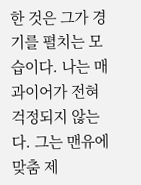한 것은 그가 경기를 펼치는 모습이다. 나는 매과이어가 전혀 걱정되지 않는다. 그는 맨유에 맞춤 제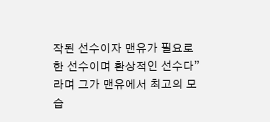작된 선수이자 맨유가 필요로 한 선수이며 환상적인 선수다”라며 그가 맨유에서 최고의 모습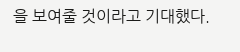을 보여줄 것이라고 기대했다.